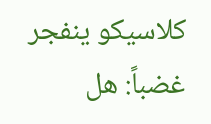كلاسيكو ينفجر غضباً: هل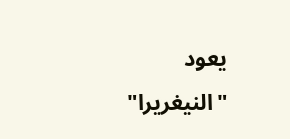يعود "النيغريرا"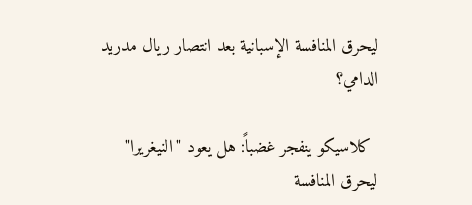ليحرق المنافسة الإسبانية بعد انتصار ريال مدريد الدامي؟

 كلاسيكو ينفجر غضباً: هل يعود "النيغريرا" ليحرق المنافسة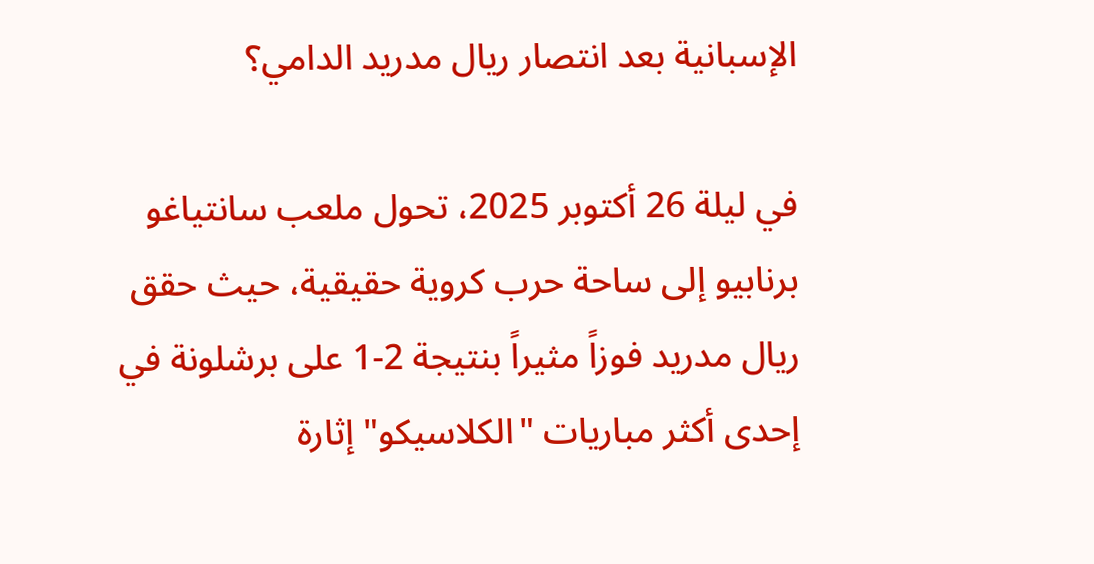الإسبانية بعد انتصار ريال مدريد الدامي؟

في ليلة 26 أكتوبر 2025، تحول ملعب سانتياغو برنابيو إلى ساحة حرب كروية حقيقية، حيث حقق ريال مدريد فوزاً مثيراً بنتيجة 2-1 على برشلونة في إحدى أكثر مباريات "الكلاسيكو" إثارة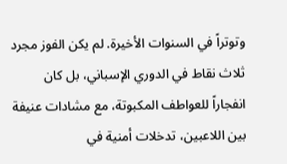وتوتراً في السنوات الأخيرة. لم يكن الفوز مجرد ثلاث نقاط في الدوري الإسباني، بل كان انفجاراً للعواطف المكبوتة، مع مشادات عنيفة بين اللاعبين، تدخلات أمنية في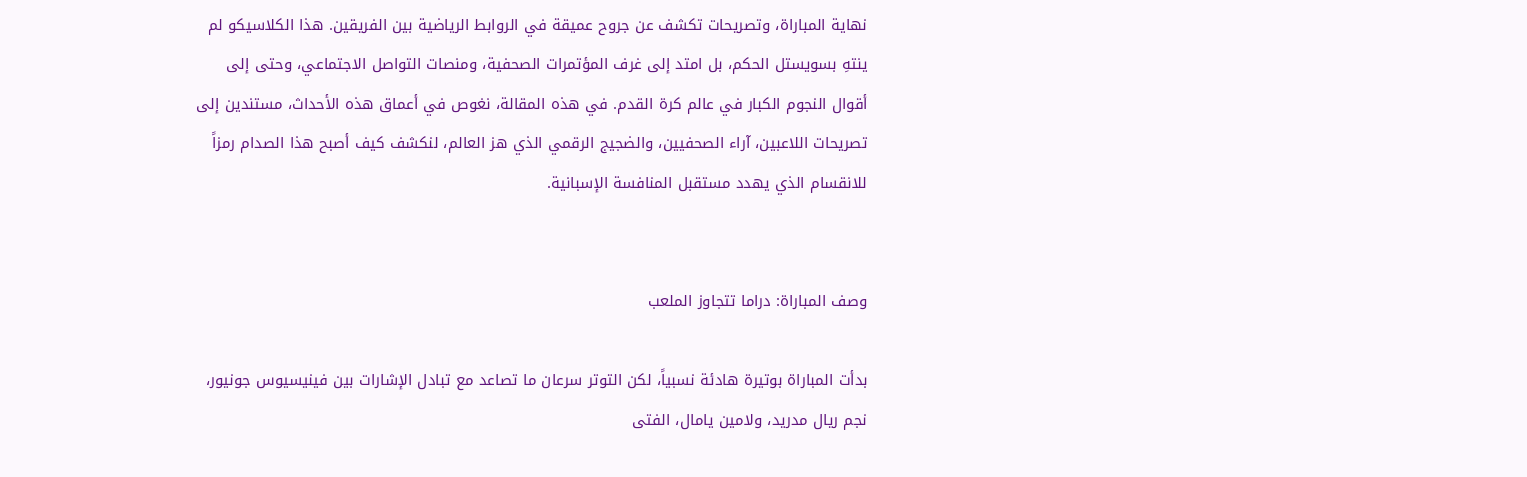نهاية المباراة، وتصريحات تكشف عن جروح عميقة في الروابط الرياضية بين الفريقين. هذا الكلاسيكو لم ينتهِ بسويستل الحكم، بل امتد إلى غرف المؤتمرات الصحفية، ومنصات التواصل الاجتماعي، وحتى إلى أقوال النجوم الكبار في عالم كرة القدم. في هذه المقالة، نغوص في أعماق هذه الأحداث، مستندين إلى تصريحات اللاعبين، آراء الصحفيين، والضجيج الرقمي الذي هز العالم، لنكشف كيف أصبح هذا الصدام رمزاً للانقسام الذي يهدد مستقبل المنافسة الإسبانية.


وصف المباراة: دراما تتجاوز الملعب

بدأت المباراة بوتيرة هادئة نسبياً، لكن التوتر سرعان ما تصاعد مع تبادل الإشارات بين فينيسيوس جونيور، نجم ريال مدريد، ولامين يامال، الفتى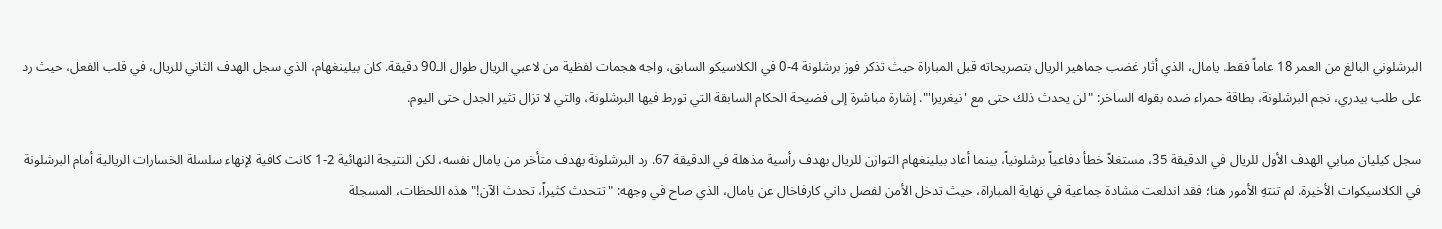البرشلوني البالغ من العمر 18 عاماً فقط. يامال، الذي أثار غضب جماهير الريال بتصريحاته قبل المباراة حيث تذكر فوز برشلونة 4-0 في الكلاسيكو السابق، واجه هجمات لفظية من لاعبي الريال طوال الـ90 دقيقة. كان بيلينغهام، الذي سجل الهدف الثاني للريال، في قلب الفعل، حيث رد على طلب بيدري، نجم البرشلونة، بطاقة حمراء ضده بقوله الساخر: "لن يحدث ذلك حتى مع 'نيغريرا'". إشارة مباشرة إلى فضيحة الحكام السابقة التي تورط فيها البرشلونة، والتي لا تزال تثير الجدل حتى اليوم.

سجل كيليان مبابي الهدف الأول للريال في الدقيقة 35، مستغلاً خطأ دفاعياً برشلونياً، بينما أعاد بيلينغهام التوازن للريال بهدف رأسية مذهلة في الدقيقة 67. رد البرشلونة بهدف متأخر من يامال نفسه، لكن النتيجة النهائية 2-1 كانت كافية لإنهاء سلسلة الخسارات الريالية أمام البرشلونة في الكلاسيكوات الأخيرة. لم تنتهِ الأمور هنا؛ فقد اندلعت مشادة جماعية في نهاية المباراة، حيث تدخل الأمن لفصل داني كارفاخال عن يامال، الذي صاح في وجهه: "تتحدث كثيراً، تحدث الآن!" هذه اللحظات، المسجلة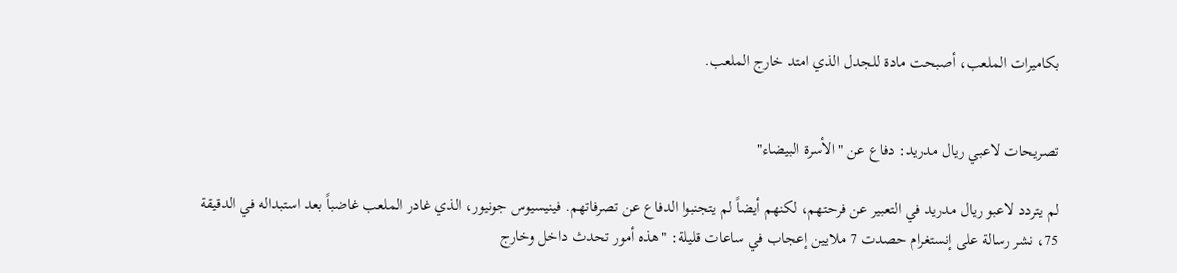بكاميرات الملعب، أصبحت مادة للجدل الذي امتد خارج الملعب.


تصريحات لاعبي ريال مدريد: دفاع عن "الأسرة البيضاء"

لم يتردد لاعبو ريال مدريد في التعبير عن فرحتهم، لكنهم أيضاً لم يتجنبوا الدفاع عن تصرفاتهم. فينيسيوس جونيور، الذي غادر الملعب غاضباً بعد استبداله في الدقيقة 75، نشر رسالة على إنستغرام حصدت 7 ملايين إعجاب في ساعات قليلة: "هذه أمور تحدث داخل وخارج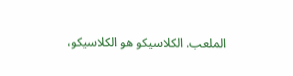الملعب. الكلاسيكو هو الكلاسيكو،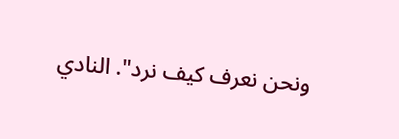ونحن نعرف كيف نرد". النادي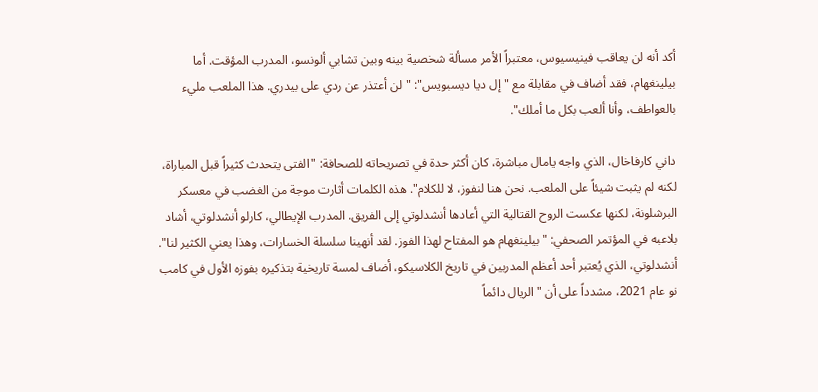أكد أنه لن يعاقب فينيسيوس، معتبراً الأمر مسألة شخصية بينه وبين تشابي ألونسو، المدرب المؤقت. أما بيلينغهام، فقد أضاف في مقابلة مع "إل ديا ديسبويس": "لن أعتذر عن ردي على بيدري. هذا الملعب مليء بالعواطف، وأنا ألعب بكل ما أملك".

داني كارفاخال، الذي واجه يامال مباشرة، كان أكثر حدة في تصريحاته للصحافة: "الفتى يتحدث كثيراً قبل المباراة، لكنه لم يثبت شيئاً على الملعب. نحن هنا لنفوز، لا للكلام". هذه الكلمات أثارت موجة من الغضب في معسكر البرشلونة، لكنها عكست الروح القتالية التي أعادها أنشدلوتي إلى الفريق. المدرب الإيطالي، كارلو أنشدلوتي، أشاد بلاعبه في المؤتمر الصحفي: "بيلينغهام هو المفتاح لهذا الفوز. لقد أنهينا سلسلة الخسارات، وهذا يعني الكثير لنا". أنشدلوتي، الذي يُعتبر أحد أعظم المدربين في تاريخ الكلاسيكو، أضاف لمسة تاريخية بتذكيره بفوزه الأول في كامب نو عام 2021، مشدداً على أن "الريال دائماً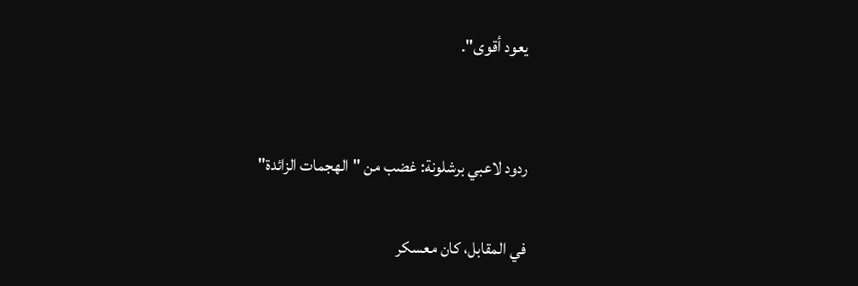يعود أقوى".


ردود لاعبي برشلونة: غضب من "الهجمات الزائدة"

في المقابل، كان معسكر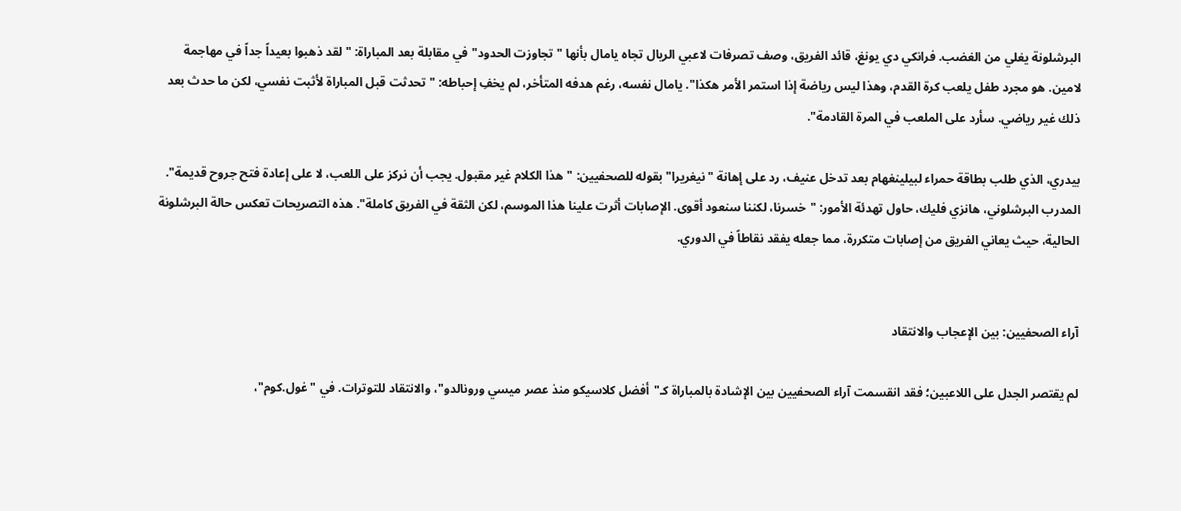البرشلونة يغلي من الغضب. فرانكي دي يونغ، قائد الفريق، وصف تصرفات لاعبي الريال تجاه يامال بأنها "تجاوزت الحدود" في مقابلة بعد المباراة: "لقد ذهبوا بعيداً جداً في مهاجمة لامين. هو مجرد طفل يلعب كرة القدم، وهذا ليس رياضة إذا استمر الأمر هكذا". يامال نفسه، رغم هدفه المتأخر، لم يخفِ إحباطه: "تحدثت قبل المباراة لأثبت نفسي، لكن ما حدث بعد ذلك غير رياضي. سأرد على الملعب في المرة القادمة".

بيدري، الذي طلب بطاقة حمراء لبيلينغهام بعد تدخل عنيف، رد على إهانة "نيغريرا" بقوله للصحفيين: "هذا الكلام غير مقبول. يجب أن نركز على اللعب، لا على إعادة فتح جروح قديمة". المدرب البرشلوني، هانزي فليك، حاول تهدئة الأمور: "خسرنا، لكننا سنعود أقوى. الإصابات أثرت علينا هذا الموسم، لكن الثقة في الفريق كاملة". هذه التصريحات تعكس حالة البرشلونة الحالية، حيث يعاني الفريق من إصابات متكررة، مما جعله يفقد نقاطاً في الدوري.


آراء الصحفيين: بين الإعجاب والانتقاد

لم يقتصر الجدل على اللاعبين؛ فقد انقسمت آراء الصحفيين بين الإشادة بالمباراة كـ"أفضل كلاسيكو منذ عصر ميسي ورونالدو"، والانتقاد للتوترات. في "غول.كوم"،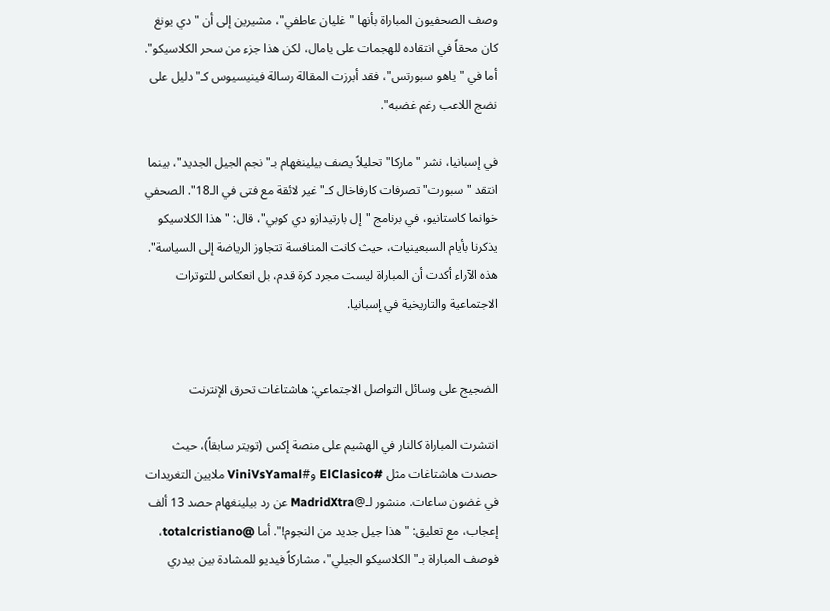وصف الصحفيون المباراة بأنها "غليان عاطفي"، مشيرين إلى أن "دي يونغ كان محقاً في انتقاده للهجمات على يامال، لكن هذا جزء من سحر الكلاسيكو". أما في "ياهو سبورتس"، فقد أبرزت المقالة رسالة فينيسيوس كـ"دليل على نضج اللاعب رغم غضبه".

في إسبانيا، نشر "ماركا" تحليلاً يصف بيلينغهام بـ"نجم الجيل الجديد"، بينما انتقد "سبورت" تصرفات كارفاخال كـ"غير لائقة مع فتى في الـ18". الصحفي خوانما كاستانيو، في برنامج "إل بارتيدازو دي كوبي"، قال: "هذا الكلاسيكو يذكرنا بأيام السبعينيات، حيث كانت المنافسة تتجاوز الرياضة إلى السياسة". هذه الآراء أكدت أن المباراة ليست مجرد كرة قدم، بل انعكاس للتوترات الاجتماعية والتاريخية في إسبانيا.


الضجيج على وسائل التواصل الاجتماعي: هاشتاغات تحرق الإنترنت

انتشرت المباراة كالنار في الهشيم على منصة إكس (تويتر سابقاً)، حيث حصدت هاشتاغات مثل #ElClasico و#ViniVsYamal ملايين التغريدات في غضون ساعات. منشور لـ@MadridXtra عن رد بيلينغهام حصد 13 ألف إعجاب، مع تعليق: "هذا جيل جديد من النجوم!". أما @totalcristiano، فوصف المباراة بـ"الكلاسيكو الجيلي"، مشاركاً فيديو للمشادة بين بيدري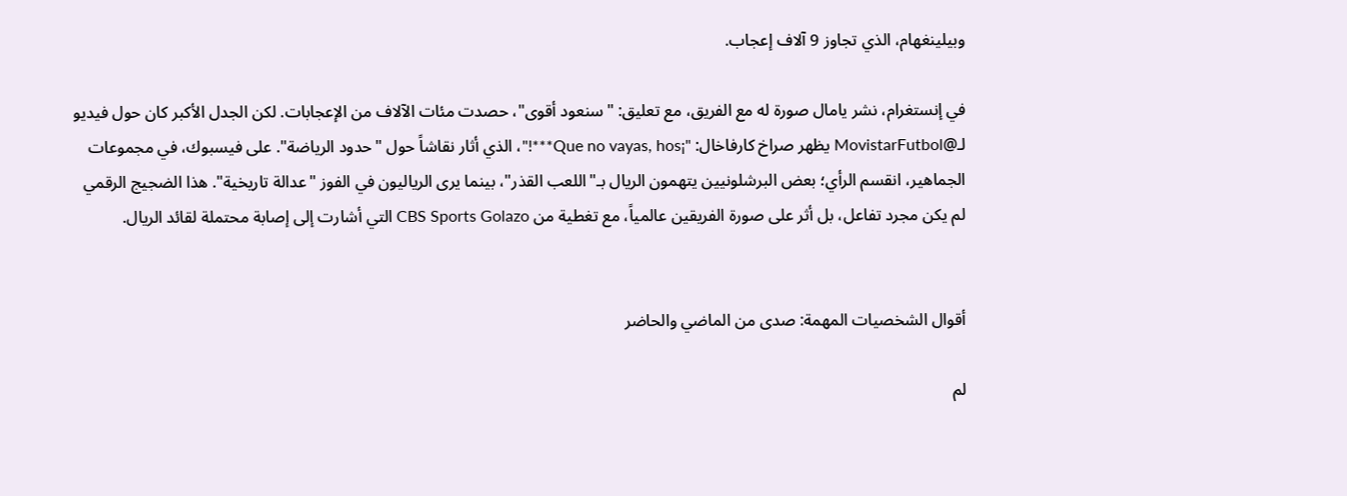وبيلينغهام، الذي تجاوز 9 آلاف إعجاب.

في إنستغرام، نشر يامال صورة له مع الفريق، مع تعليق: "سنعود أقوى"، حصدت مئات الآلاف من الإعجابات. لكن الجدل الأكبر كان حول فيديو لـ@MovistarFutbol يظهر صراخ كارفاخال: "¡Que no vayas, hos***!"، الذي أثار نقاشاً حول "حدود الرياضة". على فيسبوك، في مجموعات الجماهير، انقسم الرأي؛ بعض البرشلونيين يتهمون الريال بـ"اللعب القذر"، بينما يرى الرياليون في الفوز "عدالة تاريخية". هذا الضجيج الرقمي لم يكن مجرد تفاعل، بل أثر على صورة الفريقين عالمياً، مع تغطية من CBS Sports Golazo التي أشارت إلى إصابة محتملة لقائد الريال.


أقوال الشخصيات المهمة: صدى من الماضي والحاضر

لم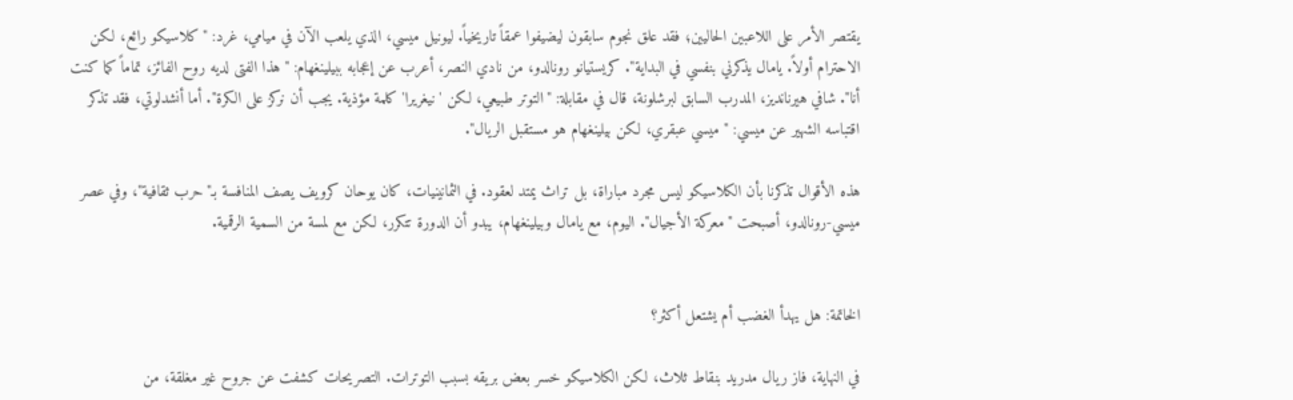يقتصر الأمر على اللاعبين الحاليين؛ فقد علق نجوم سابقون ليضيفوا عمقاً تاريخياً. ليونيل ميسي، الذي يلعب الآن في ميامي، غرد: "كلاسيكو رائع، لكن الاحترام أولاً. يامال يذكرني بنفسي في البداية". كريستيانو رونالدو، من نادي النصر، أعرب عن إعجابه ببيلينغهام: "هذا الفتى لديه روح الفائز، تماماً كما كنت أنا". شافي هيرنانديز، المدرب السابق لبرشلونة، قال في مقابلة: "التوتر طبيعي، لكن 'نيغريرا' كلمة مؤذية. يجب أن نركز على الكرة". أما أنشدلوتي، فقد تذكر اقتباسه الشهير عن ميسي: "ميسي عبقري، لكن بيلينغهام هو مستقبل الريال".

هذه الأقوال تذكرنا بأن الكلاسيكو ليس مجرد مباراة، بل تراث يمتد لعقود. في الثمانينيات، كان يوحان كرويف يصف المنافسة بـ"حرب ثقافية"، وفي عصر ميسي-رونالدو، أصبحت "معركة الأجيال". اليوم، مع يامال وبيلينغهام، يبدو أن الدورة تتكرر، لكن مع لمسة من السمية الرقمية.


الخاتمة: هل يهدأ الغضب أم يشتعل أكثر؟

في النهاية، فاز ريال مدريد بنقاط ثلاث، لكن الكلاسيكو خسر بعض بريقه بسبب التوترات. التصريحات كشفت عن جروح غير مغلقة، من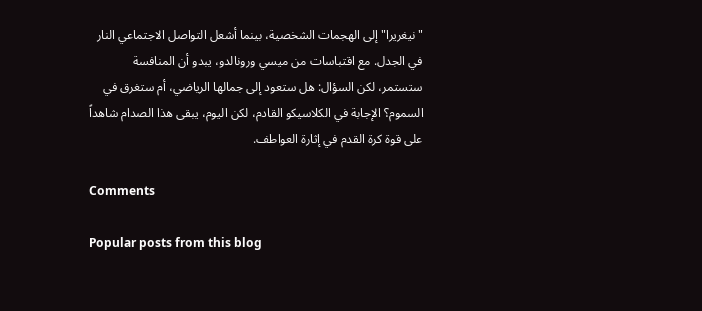"نيغريرا" إلى الهجمات الشخصية، بينما أشعل التواصل الاجتماعي النار في الجدل. مع اقتباسات من ميسي ورونالدو، يبدو أن المنافسة ستستمر، لكن السؤال: هل ستعود إلى جمالها الرياضي، أم ستغرق في السموم؟ الإجابة في الكلاسيكو القادم، لكن اليوم، يبقى هذا الصدام شاهداً على قوة كرة القدم في إثارة العواطف.

Comments

Popular posts from this blog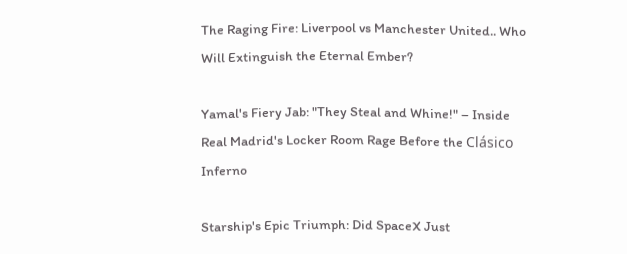The Raging Fire: Liverpool vs Manchester United.. Who Will Extinguish the Eternal Ember?

Yamal's Fiery Jab: "They Steal and Whine!" – Inside Real Madrid's Locker Room Rage Before the Clásico Inferno

Starship's Epic Triumph: Did SpaceX Just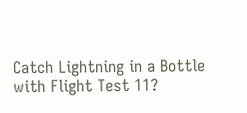Catch Lightning in a Bottle with Flight Test 11?